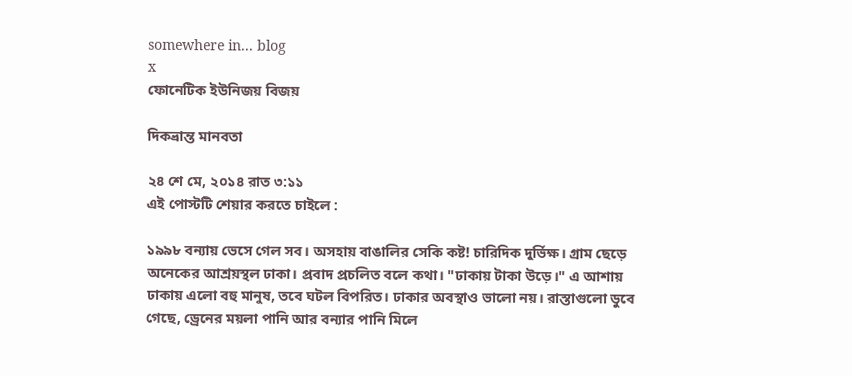somewhere in... blog
x
ফোনেটিক ইউনিজয় বিজয়

দিকভ্রান্ত মানবতা

২৪ শে মে, ২০১৪ রাত ৩:১১
এই পোস্টটি শেয়ার করতে চাইলে :

১৯৯৮ বন্যায় ভেসে গেল সব। অসহায় বাঙালির সেকি কষ্ট! চারিদিক দুর্ভিক্ষ। গ্রাম ছেড়ে অনেকের আশ্রয়স্থল ঢাকা। প্রবাদ প্রচলিত বলে কথা। "ঢাকায় টাকা উড়ে।" এ আশায় ঢাকায় এলো বহু মানুষ, তবে ঘটল বিপরিত। ঢাকার অবস্থাও ভালো নয়। রাস্তাগুলো ডুবে গেছে, ড্রেনের ময়লা পানি আর বন্যার পানি মিলে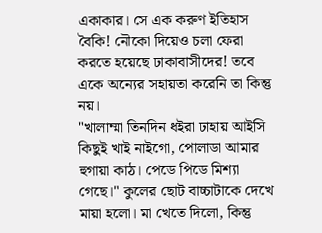একাকার। সে এক করুণ ইতিহাস বৈকি! নৌকো দিয়েও চলা ফেরা করতে হয়েছে ঢাকাবাসীদের! তবে একে অন্যের সহায়তা করেনি তা কিন্তু নয়।
"খালাম্মা তিনদিন ধইরা ঢাহায় আইসি কিছুই খাই নাইগো, পোলাডা আমার হুগায়া কাঠ। পেডে পিডে মিশ্যা গেছে।" কুলের ছোট বাচ্চাটাকে দেখে মায়া হলো। মা খেতে দিলো, কিন্তু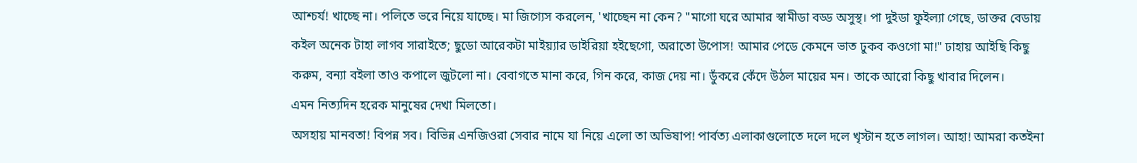আশ্চর্য! খাচ্ছে না। পলিতে ভরে নিয়ে যাচ্ছে। মা জিগ্যেস করলেন, 'খাচ্ছেন না কেন? "মাগো ঘরে আমার স্বামীডা বড্ড অসুস্থ। পা দুইডা ফুইল্যা গেছে, ডাক্তর বেডায় কইল অনেক টাহা লাগব সারাইতে; ছুডো আরেকটা মাইয়্যার ডাইরিয়া হইছেগো, অরাতো উপোস! আমার পেডে কেমনে ভাত ঢুকব কওগো মা!" ঢাহায় আইছি কিছু করুম, বন্যা বইলা তাও কপালে জুটলো না। বেবাগতে মানা করে, গিন করে, কাজ দেয় না। ডুঁকরে কেঁদে উঠল মায়ের মন। তাকে আরো কিছু খাবার দিলেন।
এমন নিত্যদিন হরেক মানুষের দেখা মিলতো।
অসহায় মানবতা! বিপন্ন সব। বিভিন্ন এনজিওরা সেবার নামে যা নিয়ে এলো তা অভিষাপ! পার্বত্য এলাকাগুলোতে দলে দলে খৃস্টান হতে লাগল। আহা! আমরা কতইনা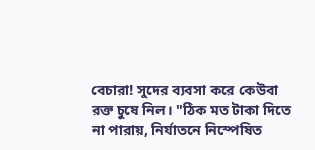বেচারা! সুদের ব্যবসা করে কেউবা রক্ত চুষে নিল। "ঠিক মত টাকা দিতে না পারায়, নির্যাতনে নিস্পেষিত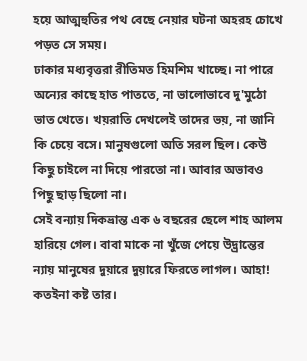হয়ে আত্মহুতির পথ বেছে নেয়ার ঘটনা অহরহ চোখে পড়ত সে সময়।
ঢাকার মধ্যবৃত্তরা রীতিমত হিমশিম খাচ্ছে। না পারে অন্যের কাছে হাত পাততে, না ভালোভাবে দু'মুঠো ভাত খেতে। খয়রাতি দেখলেই তাদের ভয়, না জানি কি চেয়ে বসে। মানুষগুলো অতি সরল ছিল। কেউ কিছু চাইলে না দিয়ে পারতো না। আবার অভাবও পিছু ছাড় ছিলো না।
সেই বন্যায় দিকভ্রান্ত এক ৬ বছরের ছেলে শাহ আলম হারিয়ে গেল। বাবা মাকে না খুঁজে পেয়ে উদ্ভ্রান্তের ন্যায় মানুষের দুয়ারে দুয়ারে ফিরতে লাগল। আহা! কতইনা কষ্ট তার।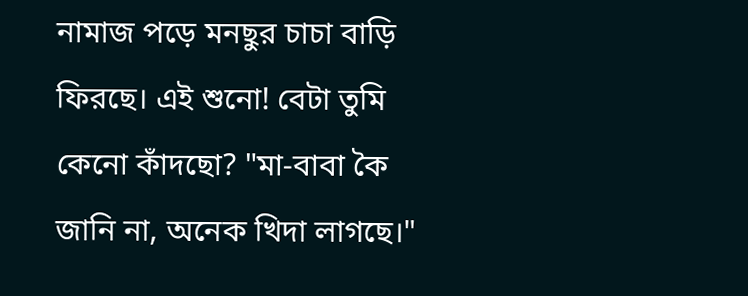নামাজ পড়ে মনছুর চাচা বাড়ি ফিরছে। এই শুনো! বেটা তুমি কেনো কাঁদছো? "মা-বাবা কৈ জানি না, অনেক খিদা লাগছে।"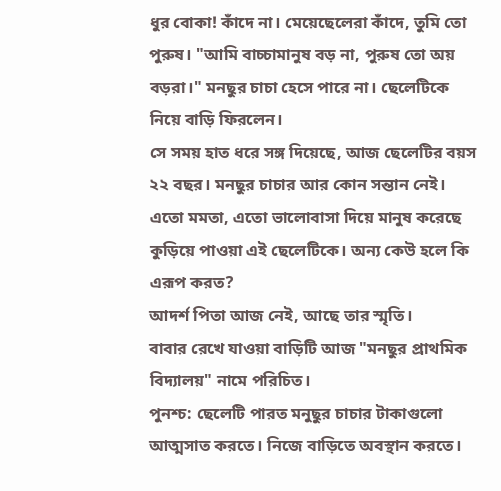ধুর বোকা! কাঁদে না। মেয়েছেলেরা কাঁদে, তুমি তো পুরুষ। "আমি বাচ্চামানুষ বড় না, পুরুষ তো অয় বড়রা।" মনছুর চাচা হেসে পারে না। ছেলেটিকে নিয়ে বাড়ি ফিরলেন।
সে সময় হাত ধরে সঙ্গ দিয়েছে, আজ ছেলেটির বয়স ২২ বছর। মনছুর চাচার আর কোন সন্তান নেই। এতো মমতা, এতো ভালোবাসা দিয়ে মানুষ করেছে কুড়িয়ে পাওয়া এই ছেলেটিকে। অন্য কেউ হলে কি এরূপ করত?
আদর্শ পিতা আজ নেই, আছে তার স্মৃতি।
বাবার রেখে যাওয়া বাড়িটি আজ "মনছুর প্রাথমিক বিদ্যালয়" নামে পরিচিত।
পুনশ্চ: ছেলেটি পারত মনুছুর চাচার টাকাগুলো আত্মসাত করতে। নিজে বাড়িতে অবস্থান করতে।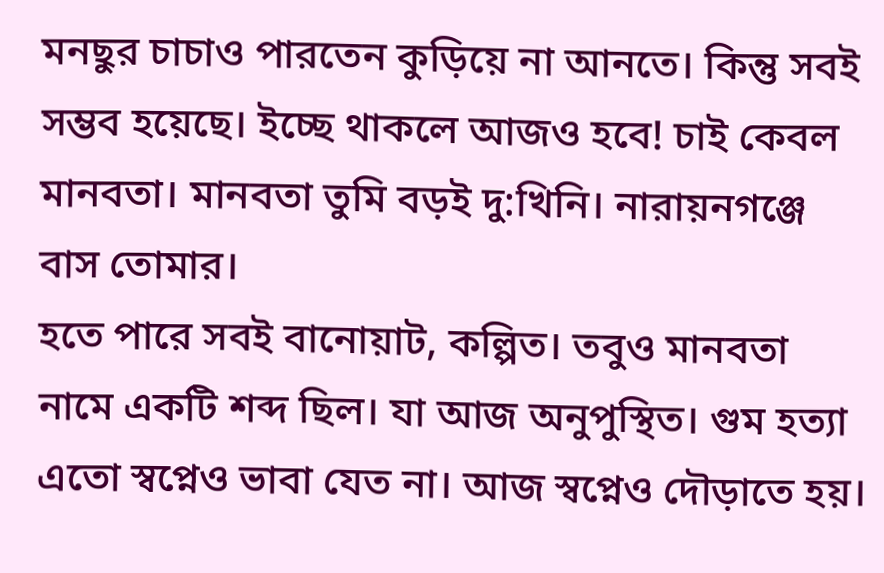মনছুর চাচাও পারতেন কুড়িয়ে না আনতে। কিন্তু সবই সম্ভব হয়েছে। ইচ্ছে থাকলে আজও হবে! চাই কেবল মানবতা। মানবতা তুমি বড়ই দু:খিনি। নারায়নগঞ্জে বাস তোমার।
হতে পারে সবই বানোয়াট, কল্পিত। তবুও মানবতা নামে একটি শব্দ ছিল। যা আজ অনুপুস্থিত। গুম হত্যা এতো স্বপ্নেও ভাবা যেত না। আজ স্বপ্নেও দৌড়াতে হয়।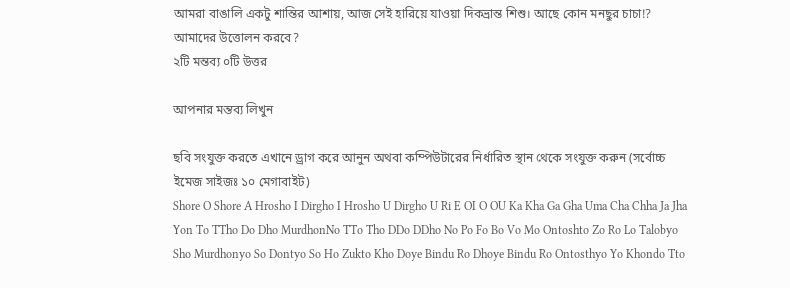আমরা বাঙালি একটু শান্তির আশায়, আজ সেই হারিয়ে যাওয়া দিকভ্রান্ত শিশু। আছে কোন মনছুর চাচা!? আমাদের উত্তোলন করবে?
২টি মন্তব্য ০টি উত্তর

আপনার মন্তব্য লিখুন

ছবি সংযুক্ত করতে এখানে ড্রাগ করে আনুন অথবা কম্পিউটারের নির্ধারিত স্থান থেকে সংযুক্ত করুন (সর্বোচ্চ ইমেজ সাইজঃ ১০ মেগাবাইট)
Shore O Shore A Hrosho I Dirgho I Hrosho U Dirgho U Ri E OI O OU Ka Kha Ga Gha Uma Cha Chha Ja Jha Yon To TTho Do Dho MurdhonNo TTo Tho DDo DDho No Po Fo Bo Vo Mo Ontoshto Zo Ro Lo Talobyo Sho Murdhonyo So Dontyo So Ho Zukto Kho Doye Bindu Ro Dhoye Bindu Ro Ontosthyo Yo Khondo Tto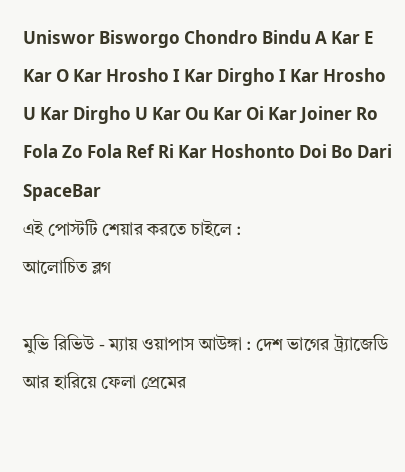Uniswor Bisworgo Chondro Bindu A Kar E Kar O Kar Hrosho I Kar Dirgho I Kar Hrosho U Kar Dirgho U Kar Ou Kar Oi Kar Joiner Ro Fola Zo Fola Ref Ri Kar Hoshonto Doi Bo Dari SpaceBar
এই পোস্টটি শেয়ার করতে চাইলে :
আলোচিত ব্লগ

মুভি রিভিউ - ম্যায় ওয়াপাস আউঙ্গা : দেশ ভাগের ট্র্যাজেডি আর হারিয়ে ফেলা প্রেমের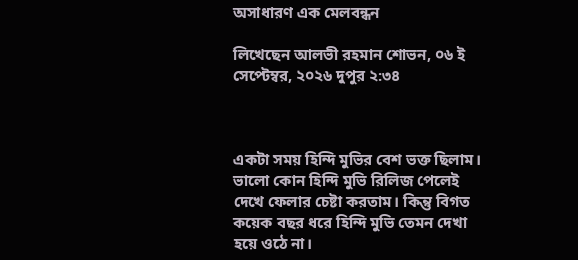অসাধারণ এক মেলবন্ধন

লিখেছেন আলভী রহমান শোভন, ০৬ ই সেপ্টেম্বর, ২০২৬ দুপুর ২:৩৪



একটা সময় হিন্দি মুভির বেশ ভক্ত ছিলাম। ভালো কোন হিন্দি মুভি রিলিজ পেলেই দেখে ফেলার চেষ্টা করতাম। কিন্তু বিগত কয়েক বছর ধরে হিন্দি মুভি তেমন দেখা হয়ে ওঠে না।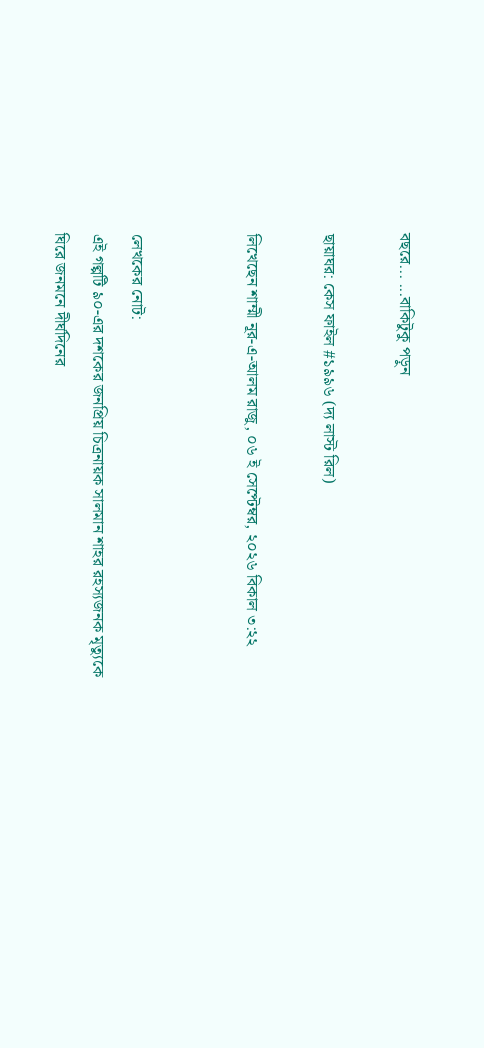বছরে... ...বাকিটুকু পড়ুন

ছায়াঘর: কেস ফাইল #১৯৯৬ (দ্য লাস্ট রিল)

লিখেছেন শাম্মী নূর-এ-আলম রাজু, ০৬ ই সেপ্টেম্বর, ২০২৬ বিকাল ৩:২২


লেখকের নোট:
এই গল্পটি ৯০-এর দশকের জনপ্রিয় চিত্রনায়ক সালমান শাহর রহস্যজনক মৃত্যুকে ঘিরে জনমনে দীর্ঘদিনের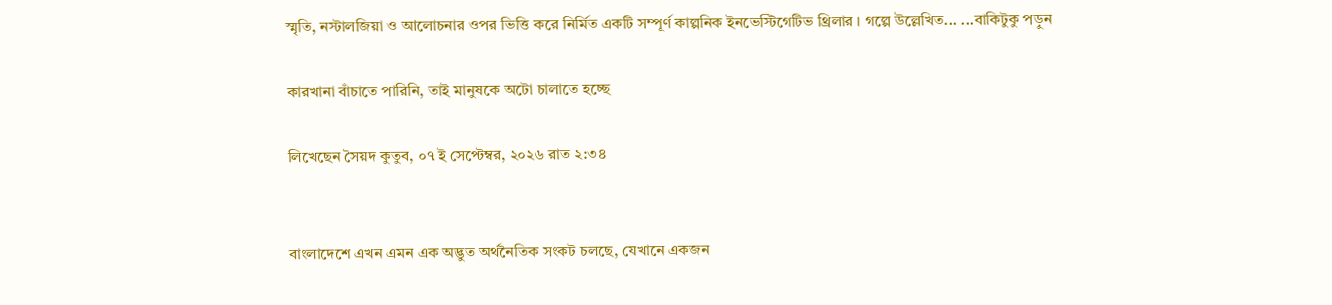স্মৃতি, নস্টালজিয়া ও আলোচনার ওপর ভিত্তি করে নির্মিত একটি সম্পূর্ণ কাল্পনিক ইনভেস্টিগেটিভ থ্রিলার । গল্পে উল্লেখিত... ...বাকিটুকু পড়ুন

কারখানা বাঁচাতে পারিনি, তাই মানুষকে অটো চালাতে হচ্ছে

লিখেছেন সৈয়দ কুতুব, ০৭ ই সেপ্টেম্বর, ২০২৬ রাত ২:৩৪


বাংলাদেশে এখন এমন এক অদ্ভুত অর্থনৈতিক সংকট চলছে, যেখানে একজন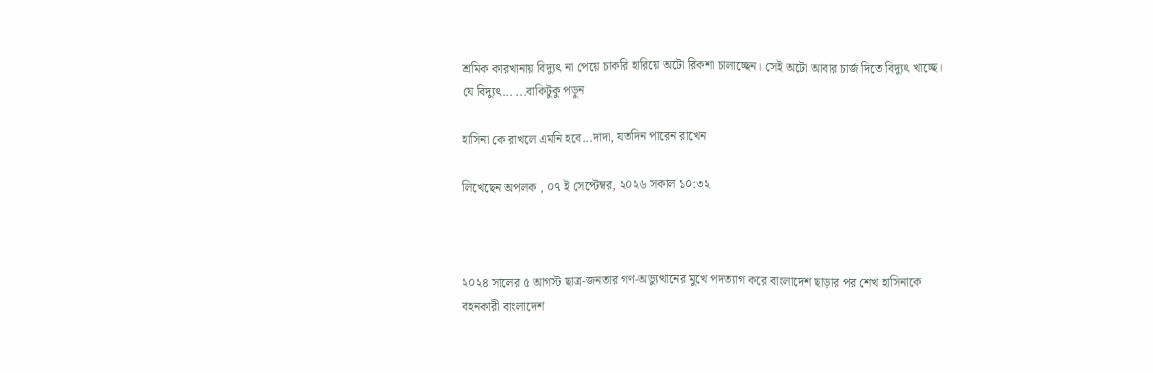শ্রমিক কারখানায় বিদ্যুৎ না পেয়ে চাকরি হারিয়ে অটো রিকশা চালাচ্ছেন। সেই অটো আবার চার্জ দিতে বিদ্যুৎ খাচ্ছে। যে বিদ্যুৎ... ...বাকিটুকু পড়ুন

হাসিনা কে রাখলে এমনি হবে...দাদা, যতদিন পারেন রাখেন

লিখেছেন অপলক , ০৭ ই সেপ্টেম্বর, ২০২৬ সকাল ১০:৩২



২০২৪ সালের ৫ আগস্ট ছাত্র-জনতার গণ-অভ্যুত্থানের মুখে পদত্যাগ করে বাংলাদেশ ছাড়ার পর শেখ হাসিনাকে বহনকারী বাংলাদেশ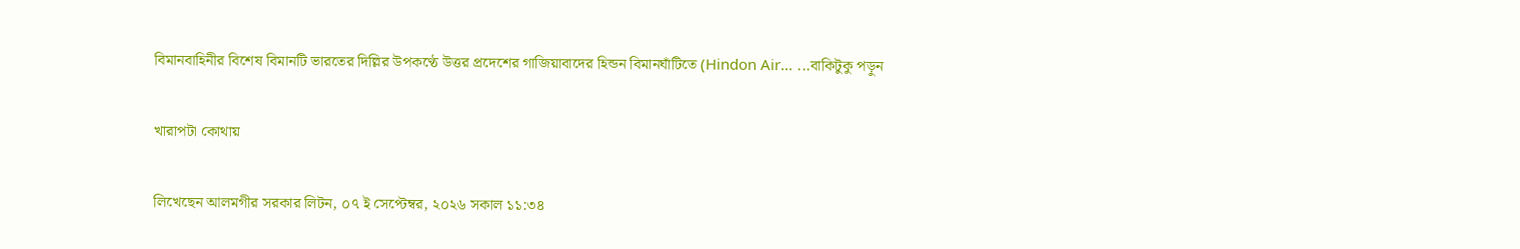বিমানবাহিনীর বিশেষ বিমানটি ভারতের দিল্লির উপকণ্ঠে উত্তর প্রদেশের গাজিয়াবাদের হিন্ডন বিমানঘাঁটিতে (Hindon Air... ...বাকিটুকু পড়ুন

খারাপটা কোথায়

লিখেছেন আলমগীর সরকার লিটন, ০৭ ই সেপ্টেম্বর, ২০২৬ সকাল ১১:৩৪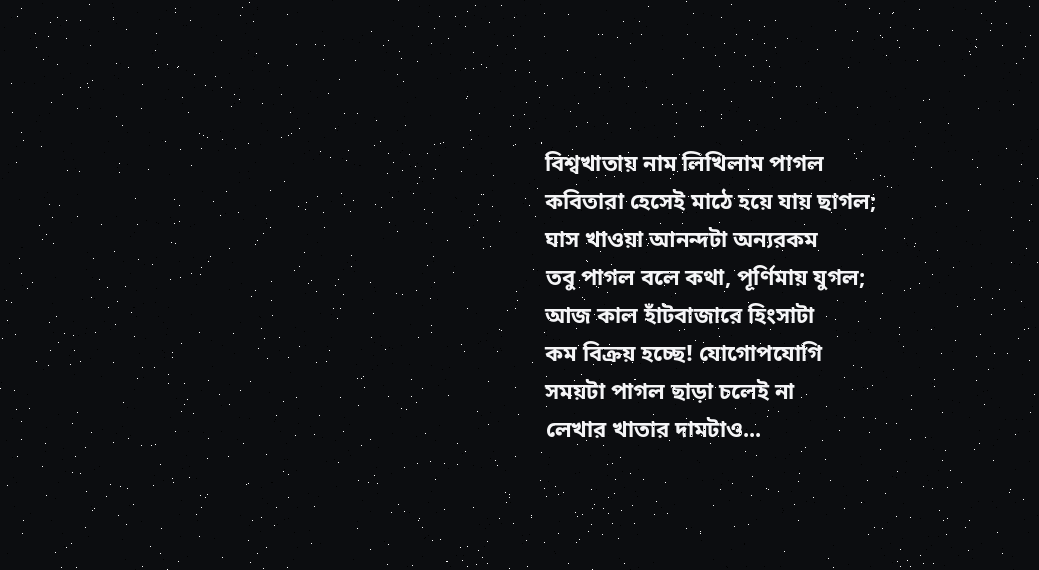বিশ্বখাতায় নাম লিখিলাম পাগল
কবিতারা হেসেই মাঠে হয়ে যায় ছাগল;
ঘাস খাওয়া আনন্দটা অন্যরকম
তবু পাগল বলে কথা, পূর্ণিমায় যুগল;
আজ কাল হাঁটবাজারে হিংসাটা
কম বিক্রয় হচ্ছে! যোগোপযোগি
সময়টা পাগল ছাড়া চলেই না
লেখার খাতার দামটাও...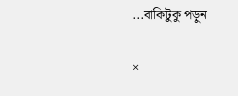...বাকিটুকু পড়ুন

×